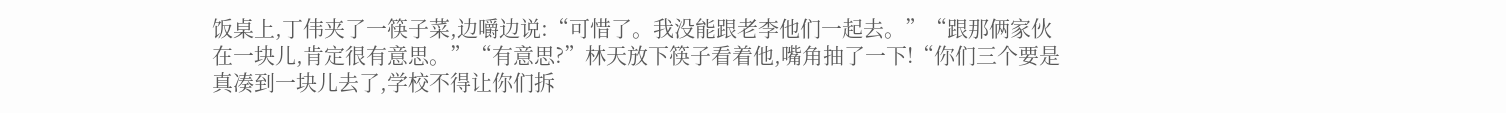饭桌上,丁伟夹了一筷子菜,边嚼边说:“可惜了。我没能跟老李他们一起去。”“跟那俩家伙在一块儿,肯定很有意思。”“有意思?”林天放下筷子看着他,嘴角抽了一下!“你们三个要是真凑到一块儿去了,学校不得让你们拆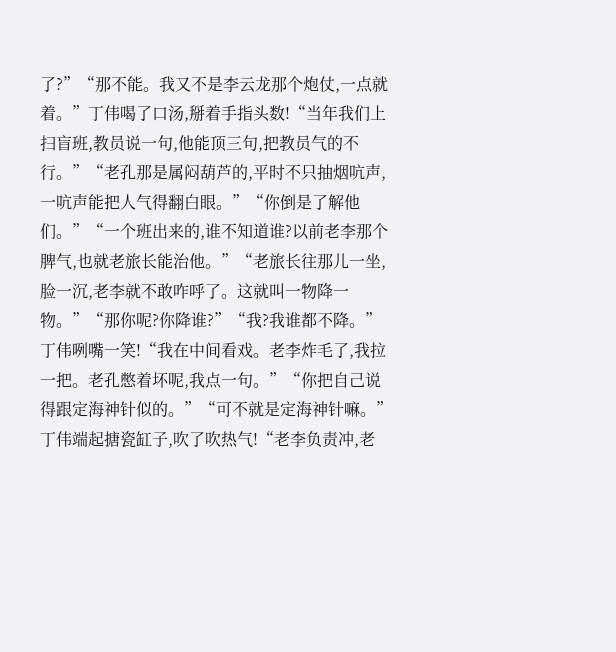了?”“那不能。我又不是李云龙那个炮仗,一点就着。”丁伟喝了口汤,掰着手指头数!“当年我们上扫盲班,教员说一句,他能顶三句,把教员气的不行。”“老孔那是属闷葫芦的,平时不只抽烟吭声,一吭声能把人气得翻白眼。”“你倒是了解他们。”“一个班出来的,谁不知道谁?以前老李那个脾气,也就老旅长能治他。”“老旅长往那儿一坐,脸一沉,老李就不敢咋呼了。这就叫一物降一物。”“那你呢?你降谁?”“我?我谁都不降。”丁伟咧嘴一笑!“我在中间看戏。老李炸毛了,我拉一把。老孔憋着坏呢,我点一句。”“你把自己说得跟定海神针似的。”“可不就是定海神针嘛。”丁伟端起搪瓷缸子,吹了吹热气!“老李负责冲,老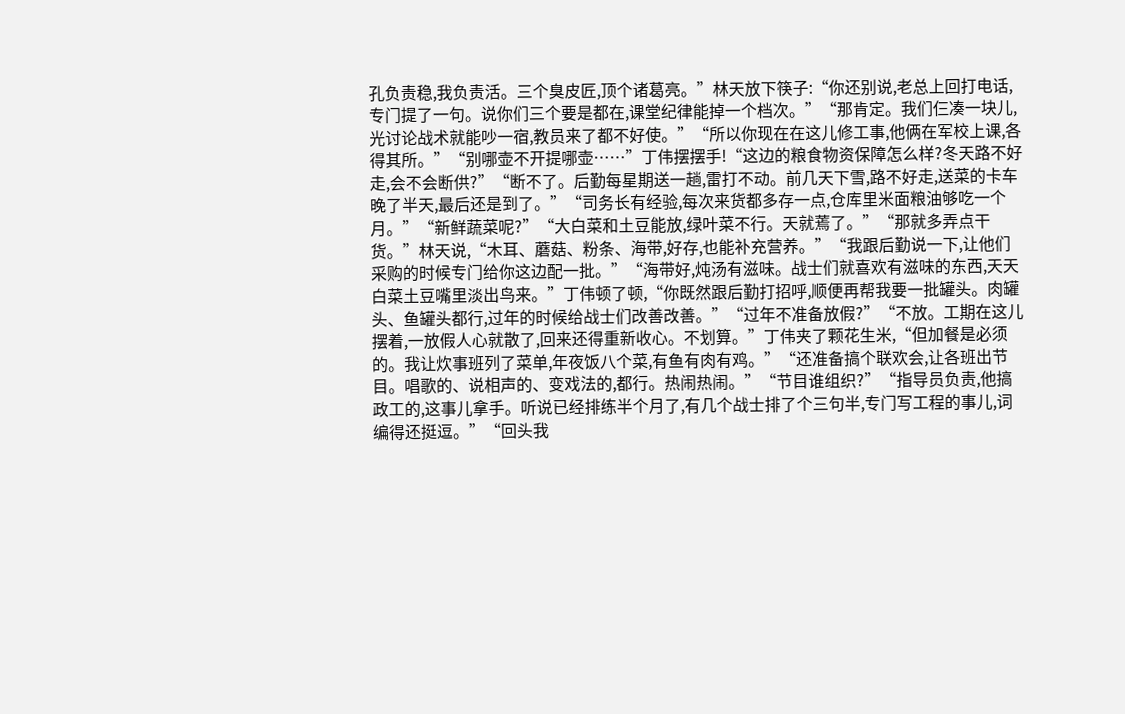孔负责稳,我负责活。三个臭皮匠,顶个诸葛亮。”林天放下筷子:“你还别说,老总上回打电话,专门提了一句。说你们三个要是都在,课堂纪律能掉一个档次。”“那肯定。我们仨凑一块儿,光讨论战术就能吵一宿,教员来了都不好使。”“所以你现在在这儿修工事,他俩在军校上课,各得其所。”“别哪壶不开提哪壶……”丁伟摆摆手!“这边的粮食物资保障怎么样?冬天路不好走,会不会断供?”“断不了。后勤每星期送一趟,雷打不动。前几天下雪,路不好走,送菜的卡车晚了半天,最后还是到了。”“司务长有经验,每次来货都多存一点,仓库里米面粮油够吃一个月。”“新鲜蔬菜呢?”“大白菜和土豆能放,绿叶菜不行。天就蔫了。”“那就多弄点干货。”林天说,“木耳、蘑菇、粉条、海带,好存,也能补充营养。”“我跟后勤说一下,让他们采购的时候专门给你这边配一批。”“海带好,炖汤有滋味。战士们就喜欢有滋味的东西,天天白菜土豆嘴里淡出鸟来。”丁伟顿了顿,“你既然跟后勤打招呼,顺便再帮我要一批罐头。肉罐头、鱼罐头都行,过年的时候给战士们改善改善。”“过年不准备放假?”“不放。工期在这儿摆着,一放假人心就散了,回来还得重新收心。不划算。”丁伟夹了颗花生米,“但加餐是必须的。我让炊事班列了菜单,年夜饭八个菜,有鱼有肉有鸡。”“还准备搞个联欢会,让各班出节目。唱歌的、说相声的、变戏法的,都行。热闹热闹。”“节目谁组织?”“指导员负责,他搞政工的,这事儿拿手。听说已经排练半个月了,有几个战士排了个三句半,专门写工程的事儿,词编得还挺逗。”“回头我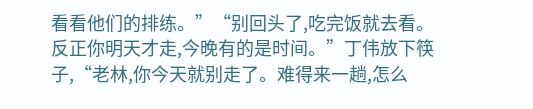看看他们的排练。”“别回头了,吃完饭就去看。反正你明天才走,今晚有的是时间。”丁伟放下筷子,“老林,你今天就别走了。难得来一趟,怎么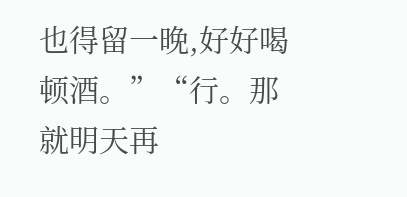也得留一晚,好好喝顿酒。”“行。那就明天再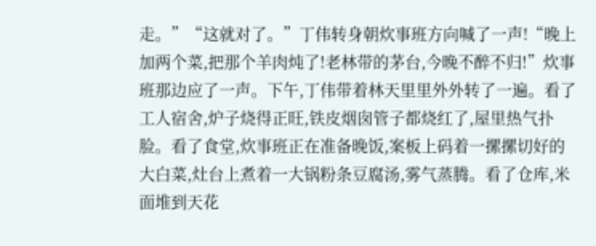走。”“这就对了。”丁伟转身朝炊事班方向喊了一声!“晚上加两个菜,把那个羊肉炖了!老林带的茅台,今晚不醉不归!”炊事班那边应了一声。下午,丁伟带着林天里里外外转了一遍。看了工人宿舍,炉子烧得正旺,铁皮烟囱管子都烧红了,屋里热气扑脸。看了食堂,炊事班正在准备晚饭,案板上码着一摞摞切好的大白菜,灶台上煮着一大锅粉条豆腐汤,雾气蒸腾。看了仓库,米面堆到天花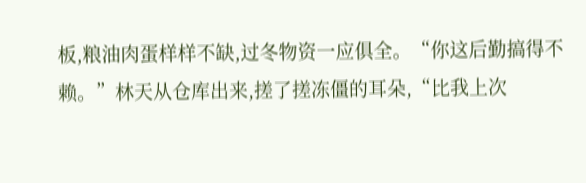板,粮油肉蛋样样不缺,过冬物资一应俱全。“你这后勤搞得不赖。”林天从仓库出来,搓了搓冻僵的耳朵,“比我上次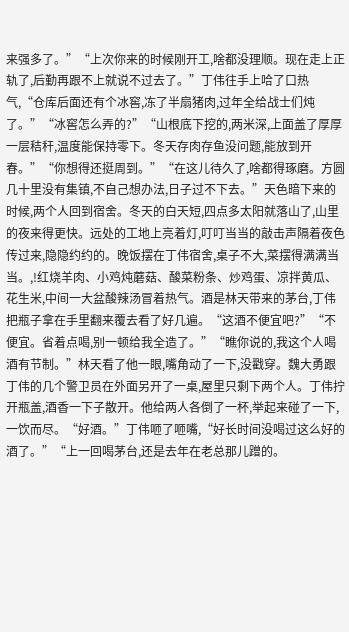来强多了。”“上次你来的时候刚开工,啥都没理顺。现在走上正轨了,后勤再跟不上就说不过去了。”丁伟往手上哈了口热气,“仓库后面还有个冰窖,冻了半扇猪肉,过年全给战士们炖了。”“冰窖怎么弄的?”“山根底下挖的,两米深,上面盖了厚厚一层秸秆,温度能保持零下。冬天存肉存鱼没问题,能放到开春。”“你想得还挺周到。”“在这儿待久了,啥都得琢磨。方圆几十里没有集镇,不自己想办法,日子过不下去。”天色暗下来的时候,两个人回到宿舍。冬天的白天短,四点多太阳就落山了,山里的夜来得更快。远处的工地上亮着灯,叮叮当当的敲击声隔着夜色传过来,隐隐约约的。晚饭摆在丁伟宿舍,桌子不大,菜摆得满满当当。,!红烧羊肉、小鸡炖蘑菇、酸菜粉条、炒鸡蛋、凉拌黄瓜、花生米,中间一大盆酸辣汤冒着热气。酒是林天带来的茅台,丁伟把瓶子拿在手里翻来覆去看了好几遍。“这酒不便宜吧?”“不便宜。省着点喝,别一顿给我全造了。”“瞧你说的,我这个人喝酒有节制。”林天看了他一眼,嘴角动了一下,没戳穿。魏大勇跟丁伟的几个警卫员在外面另开了一桌,屋里只剩下两个人。丁伟拧开瓶盖,酒香一下子散开。他给两人各倒了一杯,举起来碰了一下,一饮而尽。“好酒。”丁伟咂了咂嘴,“好长时间没喝过这么好的酒了。”“上一回喝茅台,还是去年在老总那儿蹭的。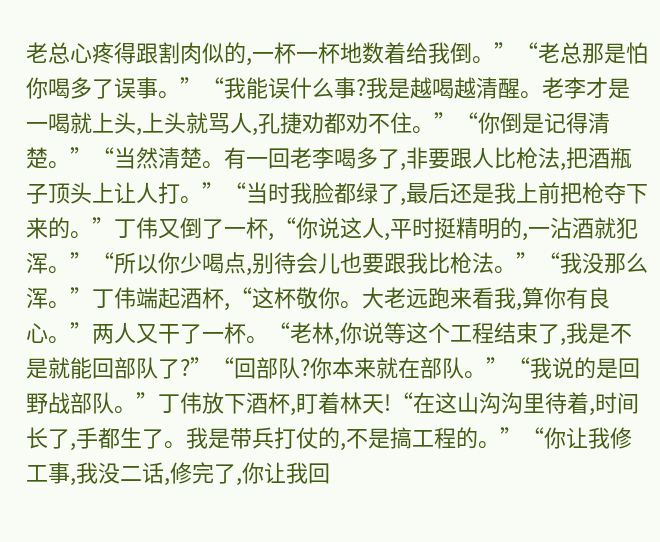老总心疼得跟割肉似的,一杯一杯地数着给我倒。”“老总那是怕你喝多了误事。”“我能误什么事?我是越喝越清醒。老李才是一喝就上头,上头就骂人,孔捷劝都劝不住。”“你倒是记得清楚。”“当然清楚。有一回老李喝多了,非要跟人比枪法,把酒瓶子顶头上让人打。”“当时我脸都绿了,最后还是我上前把枪夺下来的。”丁伟又倒了一杯,“你说这人,平时挺精明的,一沾酒就犯浑。”“所以你少喝点,别待会儿也要跟我比枪法。”“我没那么浑。”丁伟端起酒杯,“这杯敬你。大老远跑来看我,算你有良心。”两人又干了一杯。“老林,你说等这个工程结束了,我是不是就能回部队了?”“回部队?你本来就在部队。”“我说的是回野战部队。”丁伟放下酒杯,盯着林天!“在这山沟沟里待着,时间长了,手都生了。我是带兵打仗的,不是搞工程的。”“你让我修工事,我没二话,修完了,你让我回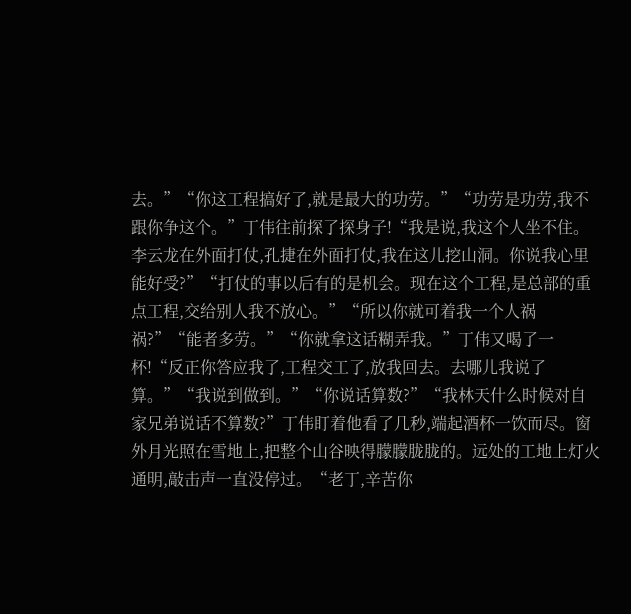去。”“你这工程搞好了,就是最大的功劳。”“功劳是功劳,我不跟你争这个。”丁伟往前探了探身子!“我是说,我这个人坐不住。李云龙在外面打仗,孔捷在外面打仗,我在这儿挖山洞。你说我心里能好受?”“打仗的事以后有的是机会。现在这个工程,是总部的重点工程,交给别人我不放心。”“所以你就可着我一个人祸祸?”“能者多劳。”“你就拿这话糊弄我。”丁伟又喝了一杯!“反正你答应我了,工程交工了,放我回去。去哪儿我说了算。”“我说到做到。”“你说话算数?”“我林天什么时候对自家兄弟说话不算数?”丁伟盯着他看了几秒,端起酒杯一饮而尽。窗外月光照在雪地上,把整个山谷映得朦朦胧胧的。远处的工地上灯火通明,敲击声一直没停过。“老丁,辛苦你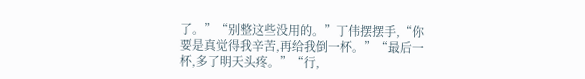了。”“别整这些没用的。”丁伟摆摆手,“你要是真觉得我辛苦,再给我倒一杯。”“最后一杯,多了明天头疼。”“行,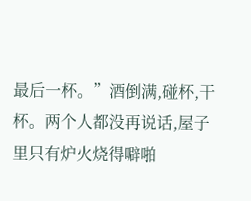最后一杯。”酒倒满,碰杯,干杯。两个人都没再说话,屋子里只有炉火烧得噼啪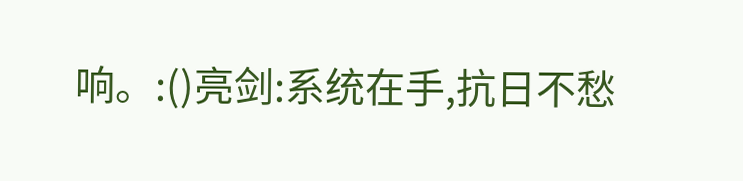响。:()亮剑:系统在手,抗日不愁